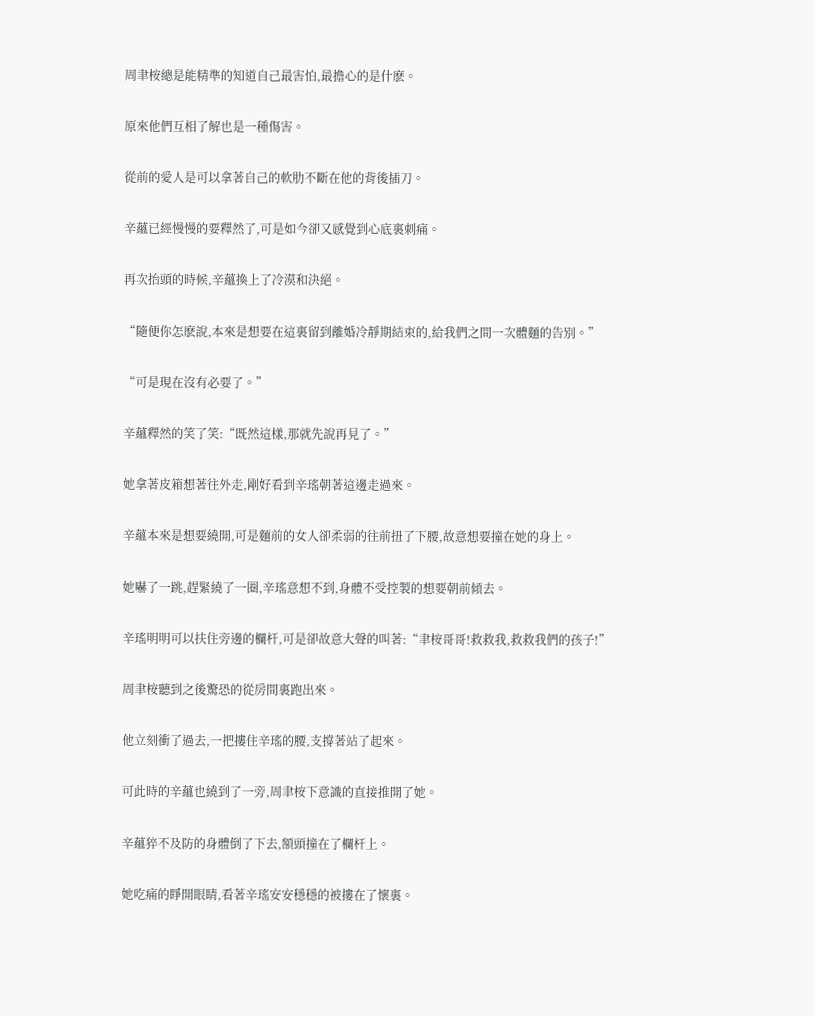周聿桉總是能精準的知道自己最害怕,最擔心的是什麽。

原來他們互相了解也是一種傷害。

從前的愛人是可以拿著自己的軟肋不斷在他的背後插刀。

辛蘊已經慢慢的要釋然了,可是如今卻又感覺到心底裏刺痛。

再次抬頭的時候,辛蘊換上了冷漠和決絕。

“隨便你怎麽說,本來是想要在這裏留到離婚冷靜期結束的,給我們之間一次體麵的告別。”

“可是現在沒有必要了。”

辛蘊釋然的笑了笑:“既然這樣,那就先說再見了。”

她拿著皮箱想著往外走,剛好看到辛瑤朝著這邊走過來。

辛蘊本來是想要繞開,可是麵前的女人卻柔弱的往前扭了下腰,故意想要撞在她的身上。

她嚇了一跳,趕緊繞了一圈,辛瑤意想不到,身體不受控製的想要朝前傾去。

辛瑤明明可以扶住旁邊的欄杆,可是卻故意大聲的叫著:“聿桉哥哥!救救我,救救我們的孩子!”

周聿桉聽到之後驚恐的從房間裏跑出來。

他立刻衝了過去,一把摟住辛瑤的腰,支撐著站了起來。

可此時的辛蘊也繞到了一旁,周聿桉下意識的直接推開了她。

辛蘊猝不及防的身體倒了下去,額頭撞在了欄杆上。

她吃痛的睜開眼睛,看著辛瑤安安穩穩的被摟在了懷裏。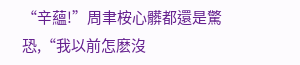“辛蘊!”周聿桉心髒都還是驚恐,“我以前怎麽沒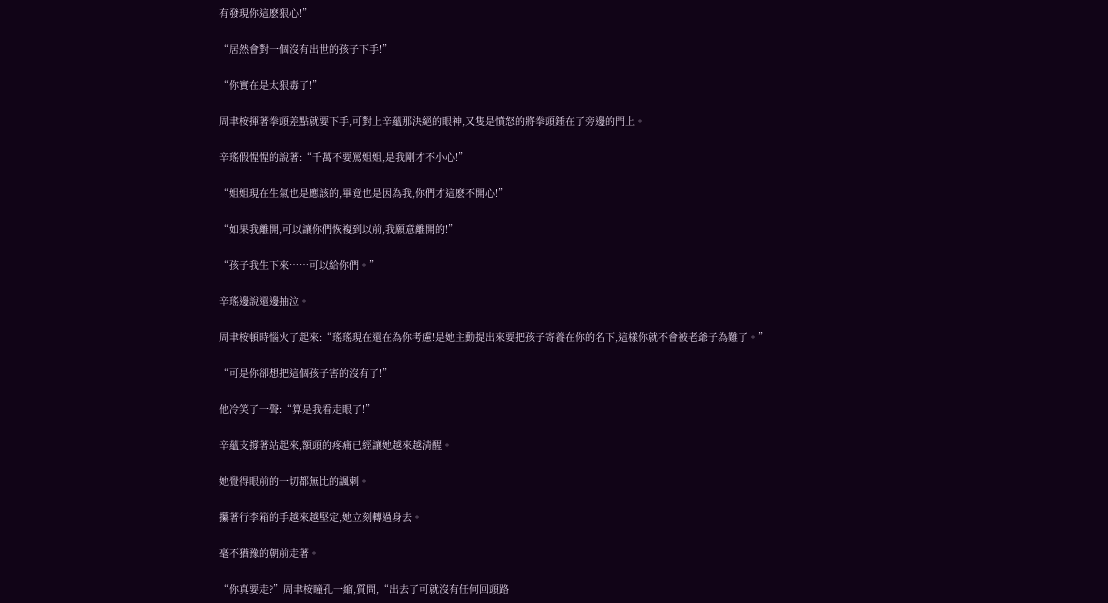有發現你這麽狠心!”

“居然會對一個沒有出世的孩子下手!”

“你實在是太狠毒了!”

周聿桉揮著拳頭差點就要下手,可對上辛蘊那決絕的眼神,又隻是憤怒的將拳頭錘在了旁邊的門上。

辛瑤假惺惺的說著:“千萬不要罵姐姐,是我剛才不小心!”

“姐姐現在生氣也是應該的,畢竟也是因為我,你們才這麽不開心!”

“如果我離開,可以讓你們恢複到以前,我願意離開的!”

“孩子我生下來……可以給你們。”

辛瑤邊說還邊抽泣。

周聿桉頓時惱火了起來:“瑤瑤現在還在為你考慮!是她主動提出來要把孩子寄養在你的名下,這樣你就不會被老爺子為難了。”

“可是你卻想把這個孩子害的沒有了!”

他冷笑了一聲:“算是我看走眼了!”

辛蘊支撐著站起來,額頭的疼痛已經讓她越來越清醒。

她覺得眼前的一切都無比的諷刺。

攥著行李箱的手越來越堅定,她立刻轉過身去。

毫不猶豫的朝前走著。

“你真要走?”周聿桉瞳孔一縮,質問,“出去了可就沒有任何回頭路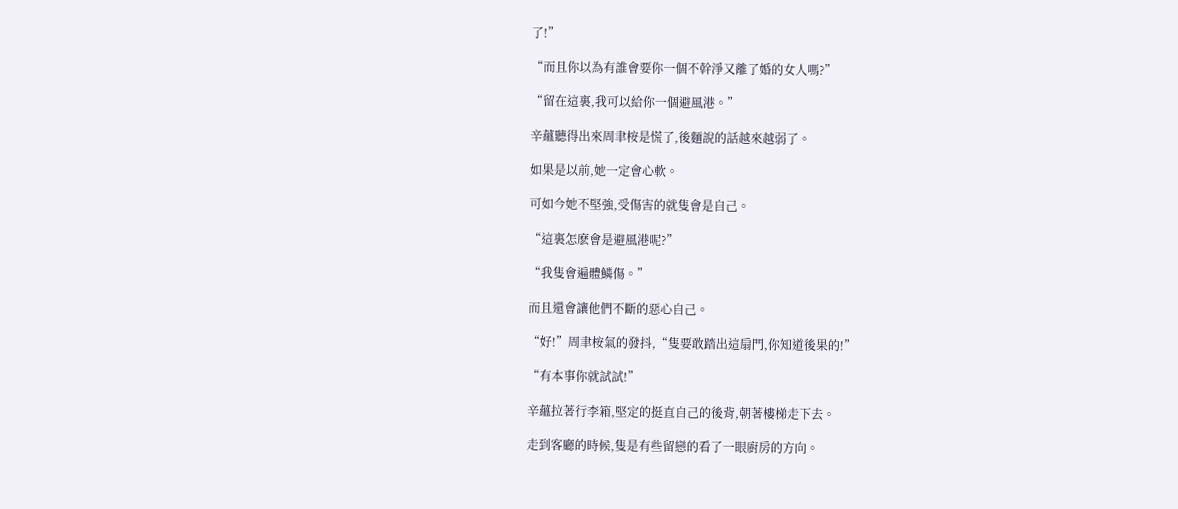了!”

“而且你以為有誰會要你一個不幹淨又離了婚的女人嗎?”

“留在這裏,我可以給你一個避風港。”

辛蘊聽得出來周聿桉是慌了,後麵說的話越來越弱了。

如果是以前,她一定會心軟。

可如今她不堅強,受傷害的就隻會是自己。

“這裏怎麽會是避風港呢?”

“我隻會遍體鱗傷。”

而且還會讓他們不斷的惡心自己。

“好!”周聿桉氣的發抖,“隻要敢踏出這扇門,你知道後果的!”

“有本事你就試試!”

辛蘊拉著行李箱,堅定的挺直自己的後背,朝著樓梯走下去。

走到客廳的時候,隻是有些留戀的看了一眼廚房的方向。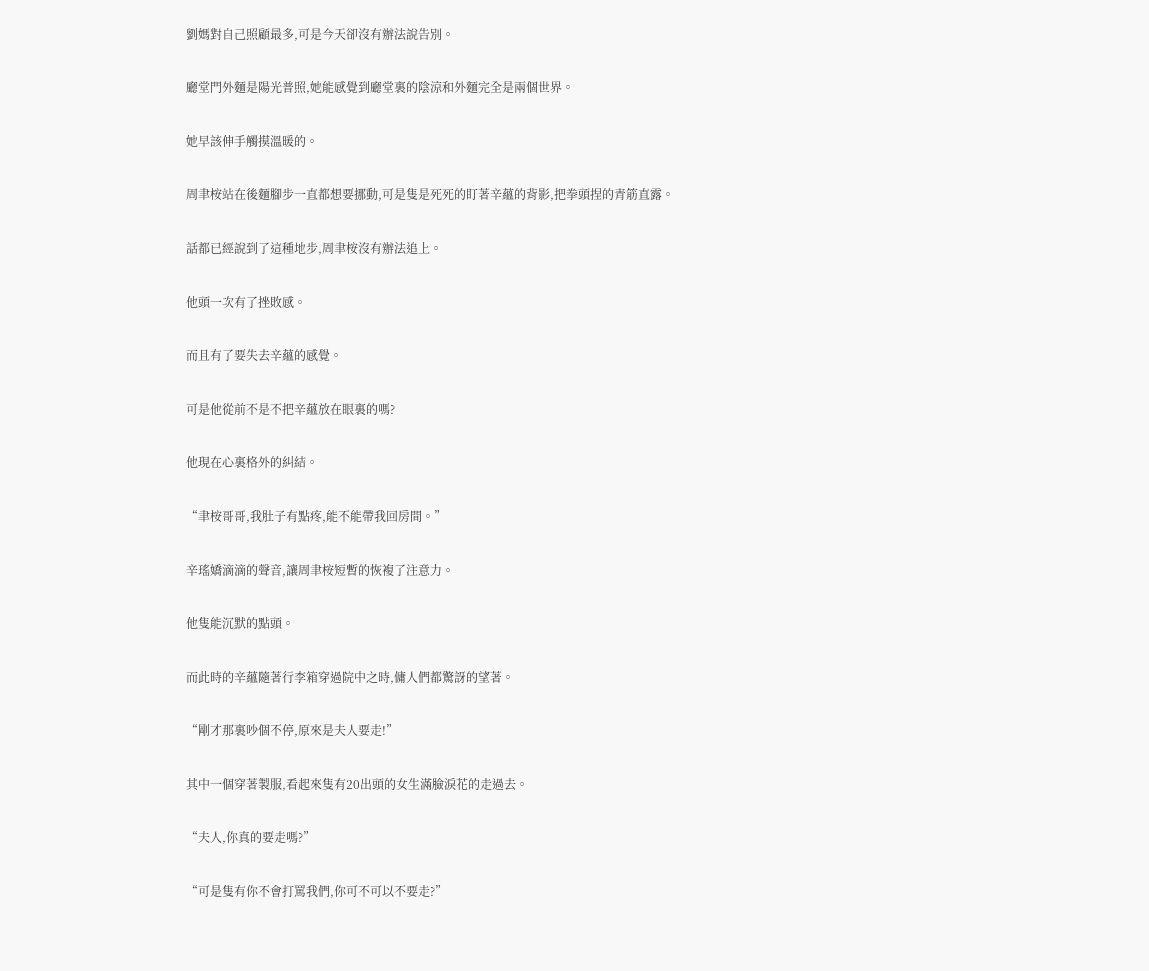劉媽對自己照顧最多,可是今天卻沒有辦法說告別。

廳堂門外麵是陽光普照,她能感覺到廳堂裏的陰涼和外麵完全是兩個世界。

她早該伸手觸摸溫暖的。

周聿桉站在後麵腳步一直都想要挪動,可是隻是死死的盯著辛蘊的背影,把拳頭捏的青筋直露。

話都已經說到了這種地步,周聿桉沒有辦法追上。

他頭一次有了挫敗感。

而且有了要失去辛蘊的感覺。

可是他從前不是不把辛蘊放在眼裏的嗎?

他現在心裏格外的糾結。

“聿桉哥哥,我肚子有點疼,能不能帶我回房間。”

辛瑤嬌滴滴的聲音,讓周聿桉短暫的恢複了注意力。

他隻能沉默的點頭。

而此時的辛蘊隨著行李箱穿過院中之時,傭人們都驚訝的望著。

“剛才那裏吵個不停,原來是夫人要走!”

其中一個穿著製服,看起來隻有20出頭的女生滿臉淚花的走過去。

“夫人,你真的要走嗎?”

“可是隻有你不會打罵我們,你可不可以不要走?”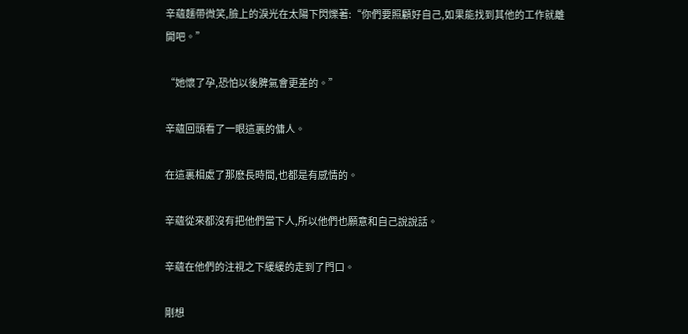辛蘊麵帶微笑,臉上的淚光在太陽下閃爍著:“你們要照顧好自己,如果能找到其他的工作就離開吧。”

“她懷了孕,恐怕以後脾氣會更差的。”

辛蘊回頭看了一眼這裏的傭人。

在這裏相處了那麽長時間,也都是有感情的。

辛蘊從來都沒有把他們當下人,所以他們也願意和自己說說話。

辛蘊在他們的注視之下緩緩的走到了門口。

剛想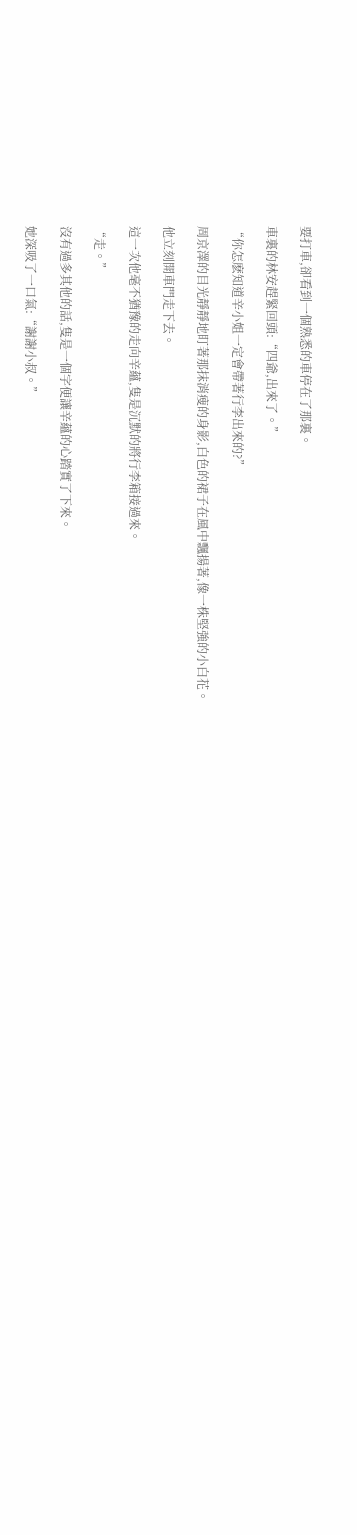要打車,卻看到一個熟悉的車停在了那裏。

車裏的林安趕緊回頭:“四爺,出來了。”

“你怎麽知道辛小姐一定會帶著行李出來的?”

周京澤的目光靜靜地盯著那抹消瘦的身影,白色的裙子在風中飄揚著,像一株堅強的小白花。

他立刻開車門走下去。

這一次他毫不猶豫的走向辛蘊,隻是沉默的將行李箱接過來。

“走。”

沒有過多其他的話,隻是一個字便讓辛蘊的心踏實了下來。

她深吸了一口氣:“謝謝小叔。”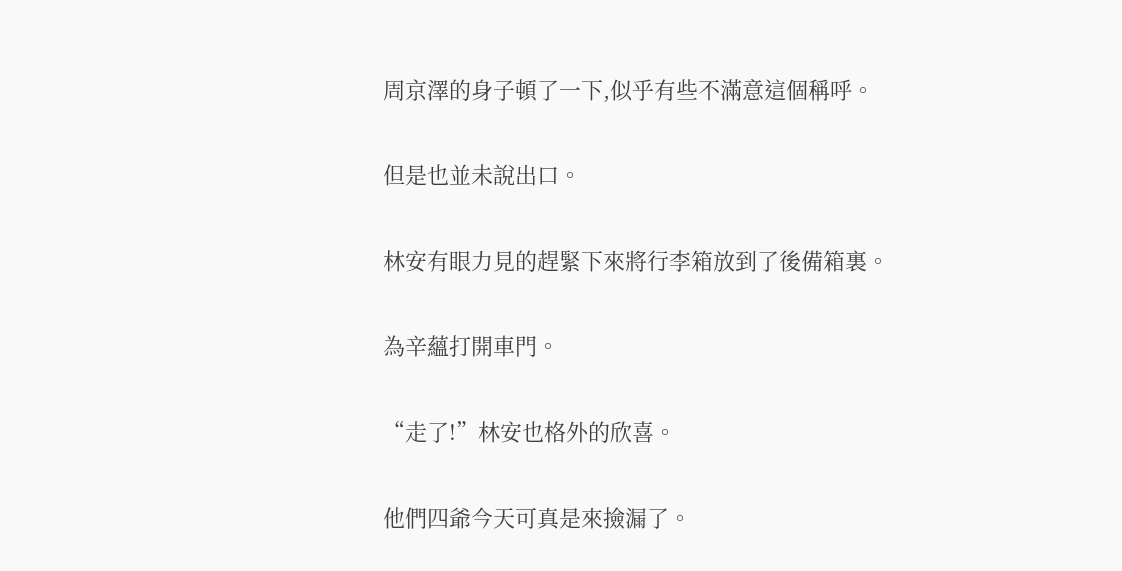周京澤的身子頓了一下,似乎有些不滿意這個稱呼。

但是也並未說出口。

林安有眼力見的趕緊下來將行李箱放到了後備箱裏。

為辛蘊打開車門。

“走了!”林安也格外的欣喜。

他們四爺今天可真是來撿漏了。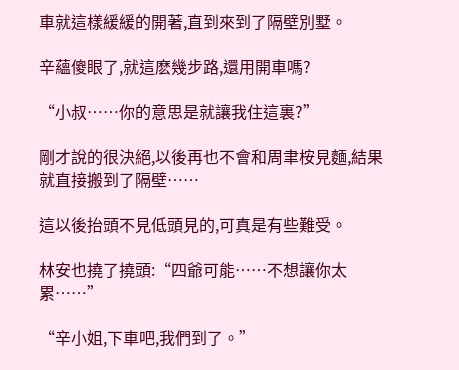車就這樣緩緩的開著,直到來到了隔壁別墅。

辛蘊傻眼了,就這麽幾步路,還用開車嗎?

“小叔……你的意思是就讓我住這裏?”

剛才說的很決絕,以後再也不會和周聿桉見麵,結果就直接搬到了隔壁……

這以後抬頭不見低頭見的,可真是有些難受。

林安也撓了撓頭:“四爺可能……不想讓你太累……”

“辛小姐,下車吧,我們到了。”